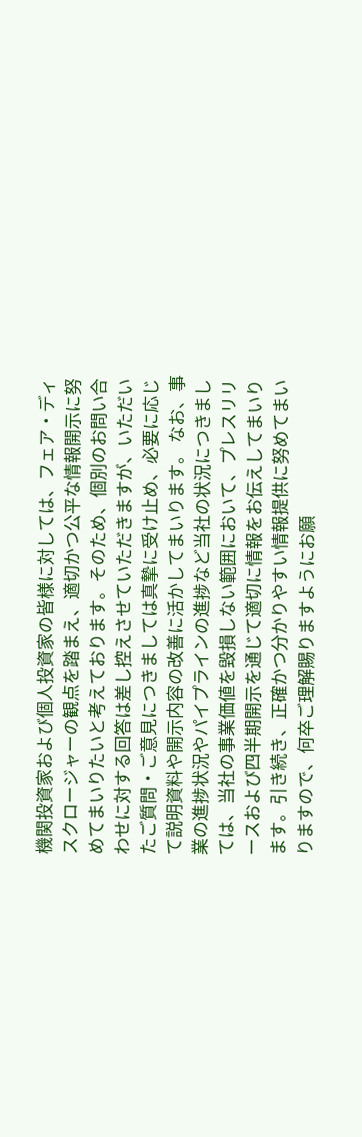機関投資家および個人投資家の皆様に対しては、フェア・ディスクロージャーの観点を踏まえ、適切かつ公平な情報開示に努めてまいりたいと考えております。そのため、個別のお問い合わせに対する回答は差し控えさせていただきますが、いただいたご質問・ご意見につきましては真摯に受け止め、必要に応じて説明資料や開示内容の改善に活かしてまいります。 なお、事業の進捗状況やパイプラインの進捗など当社の状況につきましては、当社の事業価値を毀損しない範囲において、プレスリリースおよび四半期開示を通じて適切に情報をお伝えしてまいります。引き続き、正確かつ分かりやすい情報提供に努めてまいりますので、何卒ご理解賜りますようにお願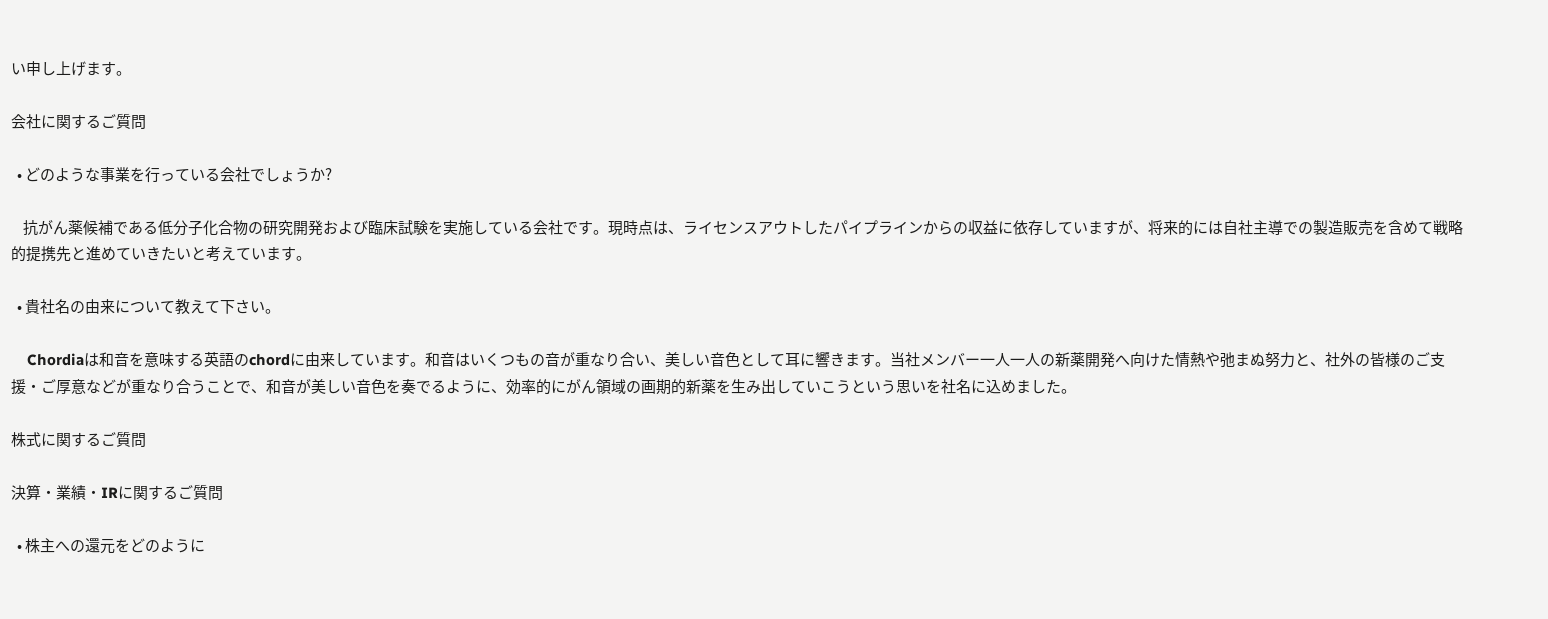い申し上げます。

会社に関するご質問

  • どのような事業を行っている会社でしょうか?

    抗がん薬候補である低分子化合物の研究開発および臨床試験を実施している会社です。現時点は、ライセンスアウトしたパイプラインからの収益に依存していますが、将来的には自社主導での製造販売を含めて戦略的提携先と進めていきたいと考えています。

  • 貴社名の由来について教えて下さい。

    Chordiaは和音を意味する英語のchordに由来しています。和音はいくつもの音が重なり合い、美しい音色として耳に響きます。当社メンバー一人一人の新薬開発へ向けた情熱や弛まぬ努力と、社外の皆様のご支援・ご厚意などが重なり合うことで、和音が美しい音色を奏でるように、効率的にがん領域の画期的新薬を生み出していこうという思いを社名に込めました。

株式に関するご質問

決算・業績・IRに関するご質問

  • 株主への還元をどのように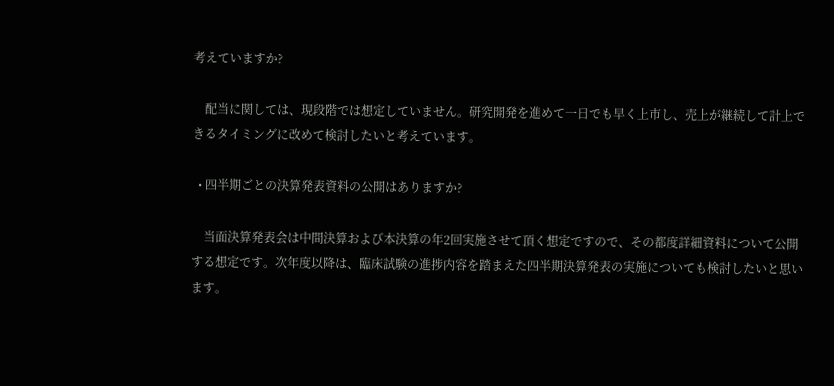考えていますか?

    配当に関しては、現段階では想定していません。研究開発を進めて一日でも早く上市し、売上が継続して計上できるタイミングに改めて検討したいと考えています。

  • 四半期ごとの決算発表資料の公開はありますか?

    当面決算発表会は中間決算および本決算の年2回実施させて頂く想定ですので、その都度詳細資料について公開する想定です。次年度以降は、臨床試験の進捗内容を踏まえた四半期決算発表の実施についても検討したいと思います。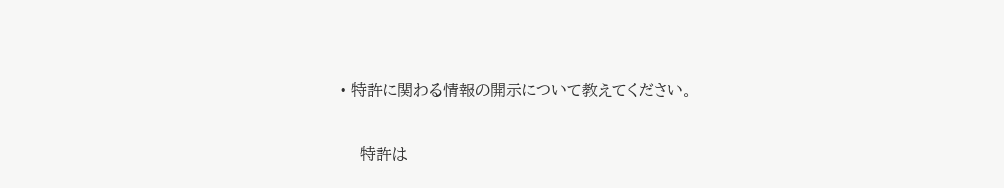• 特許に関わる情報の開示について教えてください。

    特許は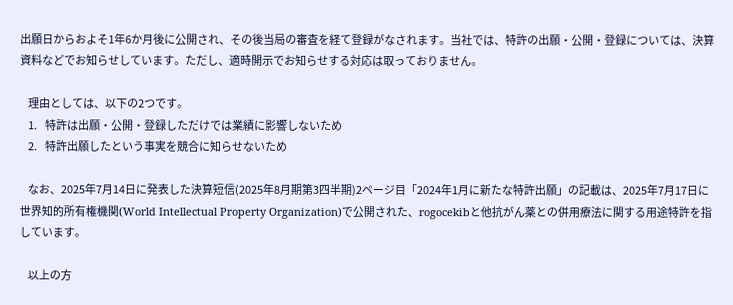出願日からおよそ1年6か月後に公開され、その後当局の審査を経て登録がなされます。当社では、特許の出願・公開・登録については、決算資料などでお知らせしています。ただし、適時開示でお知らせする対応は取っておりません。

    理由としては、以下の2つです。
    1.    特許は出願・公開・登録しただけでは業績に影響しないため
    2.    特許出願したという事実を競合に知らせないため

    なお、2025年7月14日に発表した決算短信(2025年8月期第3四半期)2ページ目「2024年1月に新たな特許出願」の記載は、2025年7月17日に世界知的所有権機関(World Intellectual Property Organization)で公開された、rogocekibと他抗がん薬との併用療法に関する用途特許を指しています。

    以上の方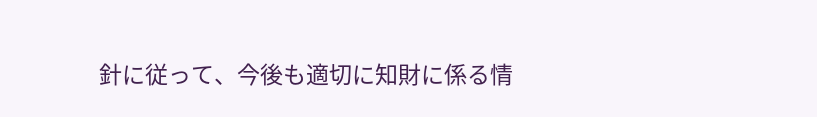針に従って、今後も適切に知財に係る情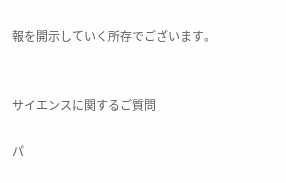報を開示していく所存でございます。


サイエンスに関するご質問

パ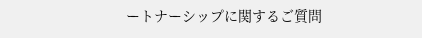ートナーシップに関するご質問